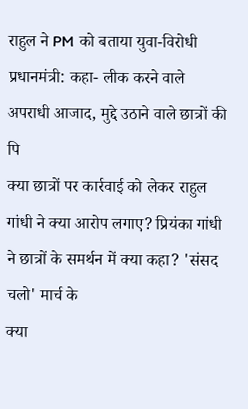राहुल ने PM को बताया युवा-विरोधी प्रधानमंत्री: कहा- लीक करने वाले अपराधी आजाद, मुद्दे उठाने वाले छात्रों की पि
क्या छात्रों पर कार्रवाई को लेकर राहुल गांधी ने क्या आरोप लगाए? प्रियंका गांधी ने छात्रों के समर्थन में क्या कहा? 'संसद चलो' मार्च के
क्या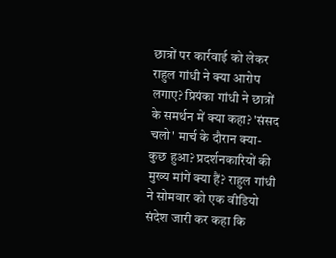छात्रों पर कार्रवाई को लेकर राहुल गांधी ने क्या आरोप लगाए? प्रियंका गांधी ने छात्रों के समर्थन में क्या कहा? 'संसद चलो' मार्च के दौरान क्या-कुछ हुआ? प्रदर्शनकारियों की मुख्य मांगें क्या हैं? राहुल गांधी ने सोमवार को एक वीडियो संदेश जारी कर कहा कि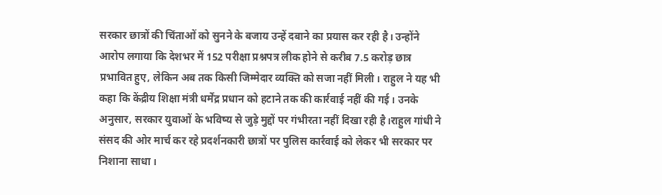सरकार छात्रों की चिंताओं को सुनने के बजाय उन्हें दबाने का प्रयास कर रही है। उन्होंने आरोप लगाया कि देशभर में 152 परीक्षा प्रश्नपत्र लीक होने से करीब 7.5 करोड़ छात्र प्रभावित हुए, लेकिन अब तक किसी जिम्मेदार व्यक्ति को सजा नहीं मिली। राहुल ने यह भी कहा कि केंद्रीय शिक्षा मंत्री धर्मेंद्र प्रधान को हटाने तक की कार्रवाई नहीं की गई। उनके अनुसार, सरकार युवाओं के भविष्य से जुड़े मुद्दों पर गंभीरता नहीं दिखा रही है।राहुल गांधी ने संसद की ओर मार्च कर रहे प्रदर्शनकारी छात्रों पर पुलिस कार्रवाई को लेकर भी सरकार पर निशाना साधा।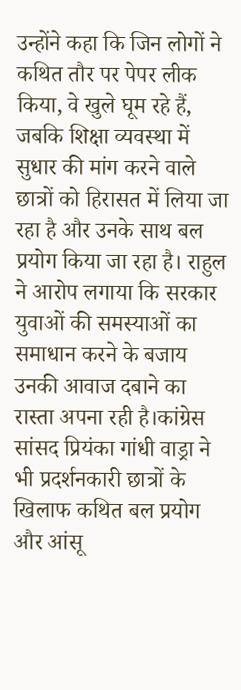उन्होंने कहा कि जिन लोगों ने कथित तौर पर पेपर लीक किया, वे खुले घूम रहे हैं, जबकि शिक्षा व्यवस्था में सुधार की मांग करने वाले छात्रों को हिरासत में लिया जा रहा है और उनके साथ बल प्रयोग किया जा रहा है। राहुल ने आरोप लगाया कि सरकार युवाओं की समस्याओं का समाधान करने के बजाय उनकी आवाज दबाने का रास्ता अपना रही है।कांग्रेस सांसद प्रियंका गांधी वाड्रा ने भी प्रदर्शनकारी छात्रों के खिलाफ कथित बल प्रयोग और आंसू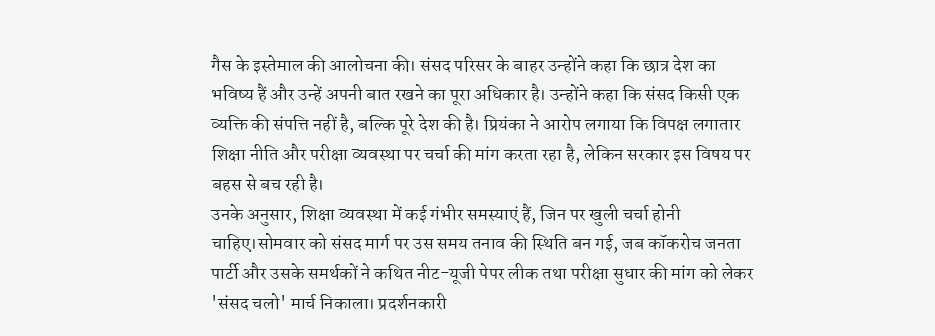गैस के इस्तेमाल की आलोचना की। संसद परिसर के बाहर उन्होंने कहा कि छात्र देश का भविष्य हैं और उन्हें अपनी बात रखने का पूरा अधिकार है। उन्होंने कहा कि संसद किसी एक व्यक्ति की संपत्ति नहीं है, बल्कि पूरे देश की है। प्रियंका ने आरोप लगाया कि विपक्ष लगातार शिक्षा नीति और परीक्षा व्यवस्था पर चर्चा की मांग करता रहा है, लेकिन सरकार इस विषय पर बहस से बच रही है।
उनके अनुसार, शिक्षा व्यवस्था में कई गंभीर समस्याएं हैं, जिन पर खुली चर्चा होनी चाहिए।सोमवार को संसद मार्ग पर उस समय तनाव की स्थिति बन गई, जब कॉकरोच जनता पार्टी और उसके समर्थकों ने कथित नीट-यूजी पेपर लीक तथा परीक्षा सुधार की मांग को लेकर 'संसद चलो' मार्च निकाला। प्रदर्शनकारी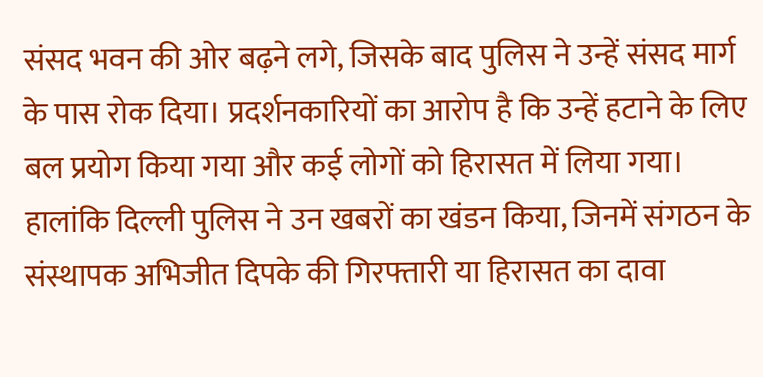संसद भवन की ओर बढ़ने लगे, जिसके बाद पुलिस ने उन्हें संसद मार्ग के पास रोक दिया। प्रदर्शनकारियों का आरोप है कि उन्हें हटाने के लिए बल प्रयोग किया गया और कई लोगों को हिरासत में लिया गया। हालांकि दिल्ली पुलिस ने उन खबरों का खंडन किया, जिनमें संगठन के संस्थापक अभिजीत दिपके की गिरफ्तारी या हिरासत का दावा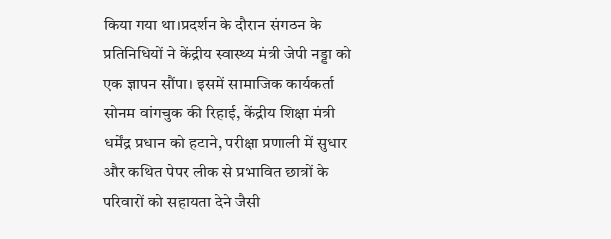किया गया था।प्रदर्शन के दौरान संगठन के प्रतिनिधियों ने केंद्रीय स्वास्थ्य मंत्री जेपी नड्डा को एक ज्ञापन सौंपा। इसमें सामाजिक कार्यकर्ता सोनम वांगचुक की रिहाई, केंद्रीय शिक्षा मंत्री धर्मेंद्र प्रधान को हटाने, परीक्षा प्रणाली में सुधार और कथित पेपर लीक से प्रभावित छात्रों के परिवारों को सहायता देने जैसी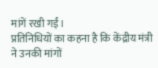मांगें रखी गईं।
प्रतिनिधियों का कहना है कि केंद्रीय मंत्री ने उनकी मांगों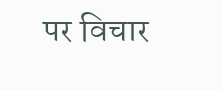पर विचार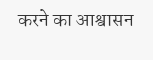करने का आश्वासन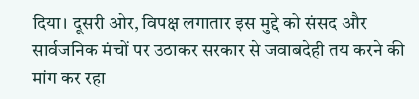दिया। दूसरी ओर, विपक्ष लगातार इस मुद्दे को संसद और सार्वजनिक मंचों पर उठाकर सरकार से जवाबदेही तय करने की मांग कर रहा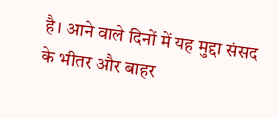है। आने वाले दिनों में यह मुद्दा संसद के भीतर और बाहर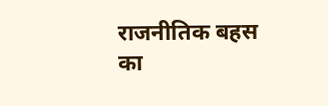राजनीतिक बहस का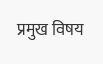प्रमुख विषय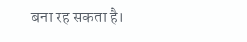बना रह सकता है।